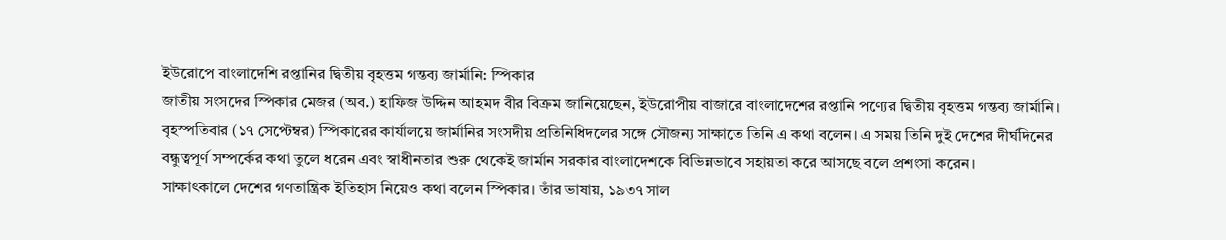ইউরোপে বাংলাদেশি রপ্তানির দ্বিতীয় বৃহত্তম গন্তব্য জার্মানি: স্পিকার
জাতীয় সংসদের স্পিকার মেজর (অব.) হাফিজ উদ্দিন আহমদ বীর বিক্রম জানিয়েছেন, ইউরোপীয় বাজারে বাংলাদেশের রপ্তানি পণ্যের দ্বিতীয় বৃহত্তম গন্তব্য জার্মানি। বৃহস্পতিবার (১৭ সেপ্টেম্বর) স্পিকারের কার্যালয়ে জার্মানির সংসদীয় প্রতিনিধিদলের সঙ্গে সৌজন্য সাক্ষাতে তিনি এ কথা বলেন। এ সময় তিনি দুই দেশের দীর্ঘদিনের বন্ধুত্বপূর্ণ সম্পর্কের কথা তুলে ধরেন এবং স্বাধীনতার শুরু থেকেই জার্মান সরকার বাংলাদেশকে বিভিন্নভাবে সহায়তা করে আসছে বলে প্রশংসা করেন।
সাক্ষাৎকালে দেশের গণতান্ত্রিক ইতিহাস নিয়েও কথা বলেন স্পিকার। তাঁর ভাষায়, ১৯৩৭ সাল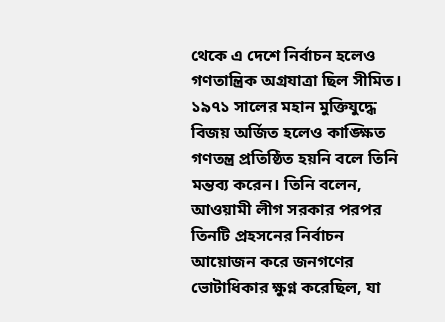থেকে এ দেশে নির্বাচন হলেও গণতান্ত্রিক অগ্রযাত্রা ছিল সীমিত। ১৯৭১ সালের মহান মুক্তিযুদ্ধে বিজয় অর্জিত হলেও কাঙ্ক্ষিত গণতন্ত্র প্রতিষ্ঠিত হয়নি বলে তিনি মন্তব্য করেন। তিনি বলেন, আওয়ামী লীগ সরকার পরপর তিনটি প্রহসনের নির্বাচন আয়োজন করে জনগণের ভোটাধিকার ক্ষুণ্ন করেছিল, যা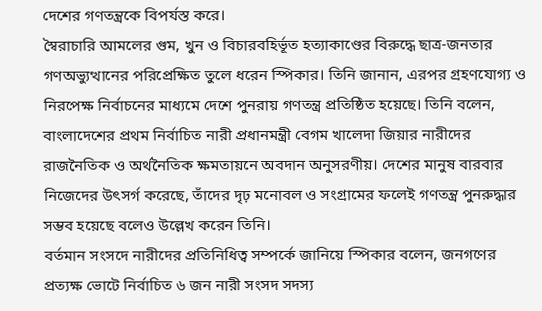দেশের গণতন্ত্রকে বিপর্যস্ত করে।
স্বৈরাচারি আমলের গুম, খুন ও বিচারবহির্ভূত হত্যাকাণ্ডের বিরুদ্ধে ছাত্র-জনতার গণঅভ্যুত্থানের পরিপ্রেক্ষিত তুলে ধরেন স্পিকার। তিনি জানান, এরপর গ্রহণযোগ্য ও নিরপেক্ষ নির্বাচনের মাধ্যমে দেশে পুনরায় গণতন্ত্র প্রতিষ্ঠিত হয়েছে। তিনি বলেন, বাংলাদেশের প্রথম নির্বাচিত নারী প্রধানমন্ত্রী বেগম খালেদা জিয়ার নারীদের রাজনৈতিক ও অর্থনৈতিক ক্ষমতায়নে অবদান অনুসরণীয়। দেশের মানুষ বারবার নিজেদের উৎসর্গ করেছে, তাঁদের দৃঢ় মনোবল ও সংগ্রামের ফলেই গণতন্ত্র পুনরুদ্ধার সম্ভব হয়েছে বলেও উল্লেখ করেন তিনি।
বর্তমান সংসদে নারীদের প্রতিনিধিত্ব সম্পর্কে জানিয়ে স্পিকার বলেন, জনগণের প্রত্যক্ষ ভোটে নির্বাচিত ৬ জন নারী সংসদ সদস্য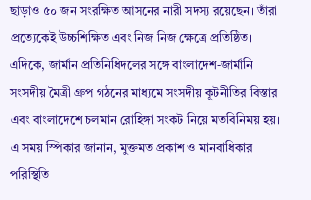ছাড়াও ৫০ জন সংরক্ষিত আসনের নারী সদস্য রয়েছেন। তাঁরা প্রত্যেকেই উচ্চশিক্ষিত এবং নিজ নিজ ক্ষেত্রে প্রতিষ্ঠিত।
এদিকে, জার্মান প্রতিনিধিদলের সঙ্গে বাংলাদেশ-জার্মানি সংসদীয় মৈত্রী গ্রুপ গঠনের মাধ্যমে সংসদীয় কূটনীতির বিস্তার এবং বাংলাদেশে চলমান রোহিঙ্গা সংকট নিয়ে মতবিনিময় হয়। এ সময় স্পিকার জানান, মুক্তমত প্রকাশ ও মানবাধিকার পরিস্থিতি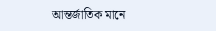আন্তর্জাতিক মানে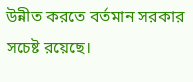উন্নীত করতে বর্তমান সরকার সচেষ্ট রয়েছে।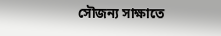সৌজন্য সাক্ষাতে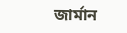জার্মান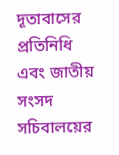দূতাবাসের প্রতিনিধি এবং জাতীয় সংসদ সচিবালয়ের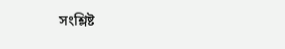সংশ্লিষ্ট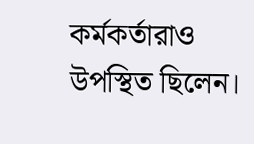কর্মকর্তারাও উপস্থিত ছিলেন।